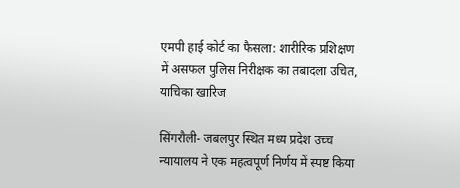एमपी हाई कोर्ट का फैसला: शारीरिक प्रशिक्षण में असफल पुलिस निरीक्षक का तबादला उचित, याचिका खारिज

सिंगरौली- जबलपुर स्थित मध्य प्रदेश उच्च न्यायालय ने एक महत्वपूर्ण निर्णय में स्पष्ट किया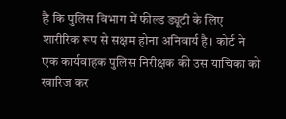है कि पुलिस विभाग में फील्ड ड्यूटी के लिए शारीरिक रूप से सक्षम होना अनिवार्य है। कोर्ट ने एक कार्यवाहक पुलिस निरीक्षक की उस याचिका को खारिज कर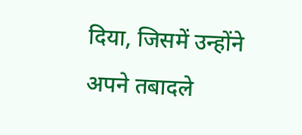दिया, जिसमें उन्होंने अपने तबादले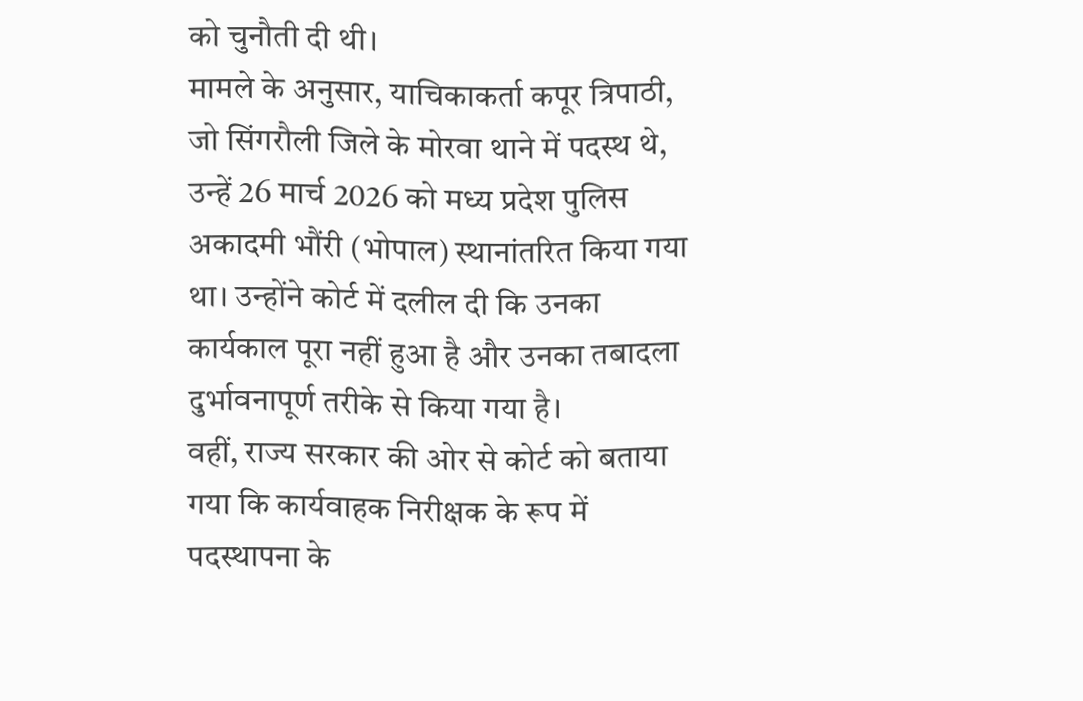को चुनौती दी थी।
मामले के अनुसार, याचिकाकर्ता कपूर त्रिपाठी, जो सिंगरौली जिले के मोरवा थाने में पदस्थ थे, उन्हें 26 मार्च 2026 को मध्य प्रदेश पुलिस अकादमी भौंरी (भोपाल) स्थानांतरित किया गया था। उन्होंने कोर्ट में दलील दी कि उनका कार्यकाल पूरा नहीं हुआ है और उनका तबादला दुर्भावनापूर्ण तरीके से किया गया है।
वहीं, राज्य सरकार की ओर से कोर्ट को बताया गया कि कार्यवाहक निरीक्षक के रूप में पदस्थापना के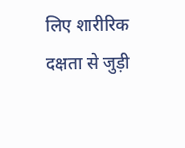लिए शारीरिक दक्षता से जुड़ी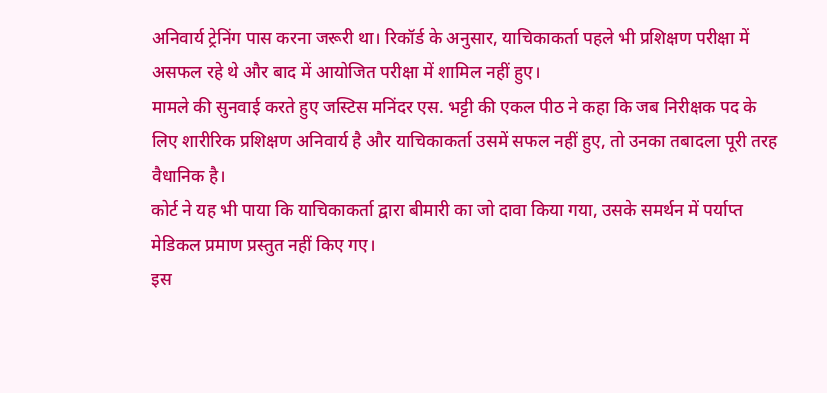अनिवार्य ट्रेनिंग पास करना जरूरी था। रिकॉर्ड के अनुसार, याचिकाकर्ता पहले भी प्रशिक्षण परीक्षा में असफल रहे थे और बाद में आयोजित परीक्षा में शामिल नहीं हुए।
मामले की सुनवाई करते हुए जस्टिस मनिंदर एस. भट्टी की एकल पीठ ने कहा कि जब निरीक्षक पद के लिए शारीरिक प्रशिक्षण अनिवार्य है और याचिकाकर्ता उसमें सफल नहीं हुए, तो उनका तबादला पूरी तरह वैधानिक है।
कोर्ट ने यह भी पाया कि याचिकाकर्ता द्वारा बीमारी का जो दावा किया गया, उसके समर्थन में पर्याप्त मेडिकल प्रमाण प्रस्तुत नहीं किए गए।
इस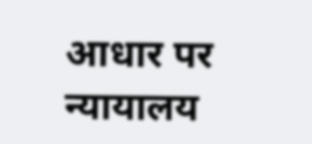आधार पर न्यायालय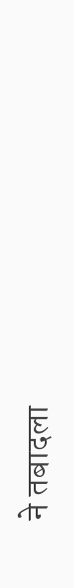ने तबादला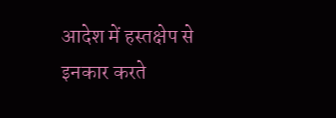आदेश में हस्तक्षेप से इनकार करते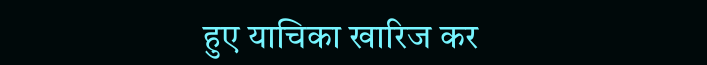हुए याचिका खारिज कर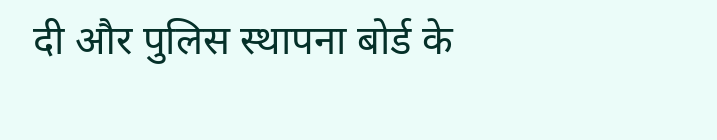दी और पुलिस स्थापना बोर्ड के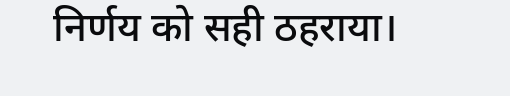निर्णय को सही ठहराया।